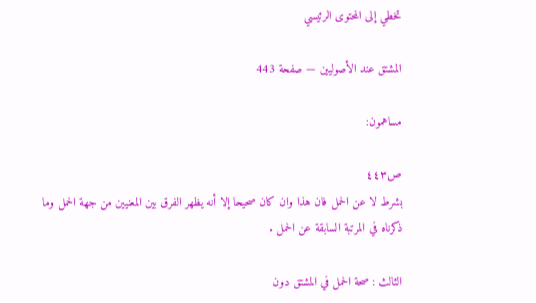تخطي إلى المحتوى الرئيسي

المشتق عند الأصوليين — صفحة 443

مساهمون:

ص٤٤٣
بشرط لا عن الحمل فان هذا وان كان صحيحا إلا أنه يظهر الفرق بين المعنيين من جهة الحمل وما ذكرناه في المرتبة السابقة عن الحمل .

الثالث : صحة الحمل في المشتق دون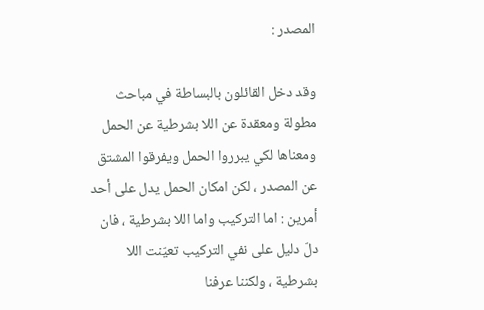المصدر :

وقد دخل القائلون بالبساطة في مباحث مطولة ومعقدة عن اللا بشرطية عن الحمل ومعناها لكي يبرروا الحمل ويفرقوا المشتق عن المصدر ، لكن امكان الحمل يدل على أحد أمرين : اما التركيب واما اللا بشرطية ، فان دلّ دليل على نفي التركيب تعيّنت اللا بشرطية ، ولكننا عرفنا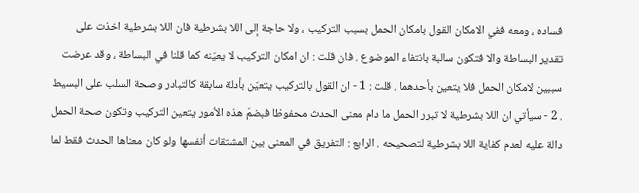فساده ، ومعه ففي الامكان القول بامكان الحمل بسبب التركيب ، ولا حاجة إلى اللا بشرطية فان اللا بشرطية اخذت على تقدير البساطة والا فتكون سالبة بانتفاء الموضوع . فان قلت : ان امكان التركيب لا يعيّنه كما قلنا في البساطة ، وقد عرضت سببين لامكان الحمل فلا يتعين بأحدهما . قلت : 1 - ان القول بالتركيب يتعيّن بأدلة سابقة كالتبادر وصحة السلب على البسيط . 2 - سيأتي ان اللا بشرطية لا تبرر الحمل ما دام معنى الحدث محفوظا فبضمّ هذه الأمور يتعين التركيب وتكون صحة الحمل دالة عليه لعدم كفاية اللا بشرطية لتصحيحه . الرابع : التفريق في المعنى بين المشتقات أنفسها ولو كان معناها الحدث فقط لما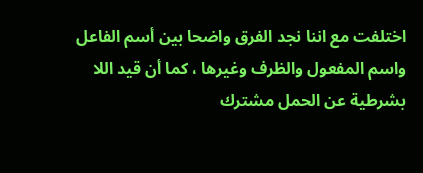اختلفت مع اننا نجد الفرق واضحا بين أسم الفاعل واسم المفعول والظرف وغيرها ، كما أن قيد اللا بشرطية عن الحمل مشترك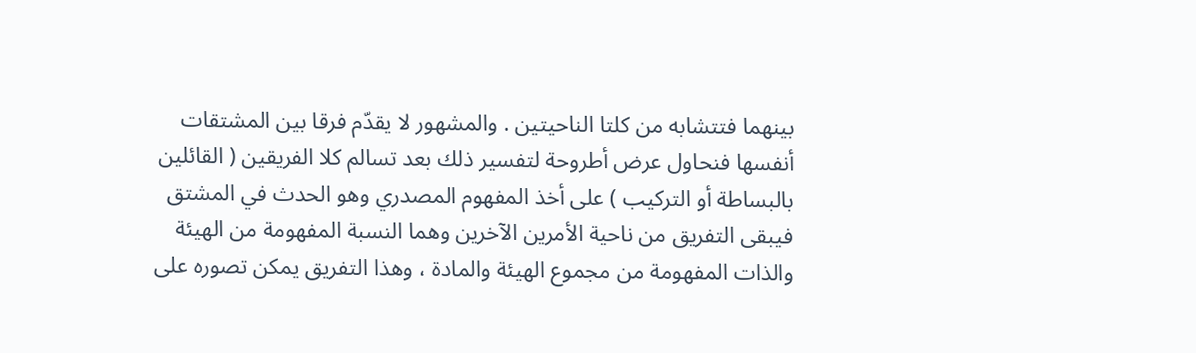بينهما فتتشابه من كلتا الناحيتين . والمشهور لا يقدّم فرقا بين المشتقات أنفسها فنحاول عرض أطروحة لتفسير ذلك بعد تسالم كلا الفريقين ( القائلين بالبساطة أو التركيب ) على أخذ المفهوم المصدري وهو الحدث في المشتق فيبقى التفريق من ناحية الأمرين الآخرين وهما النسبة المفهومة من الهيئة والذات المفهومة من مجموع الهيئة والمادة ، وهذا التفريق يمكن تصوره على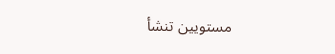مستويين تنشأ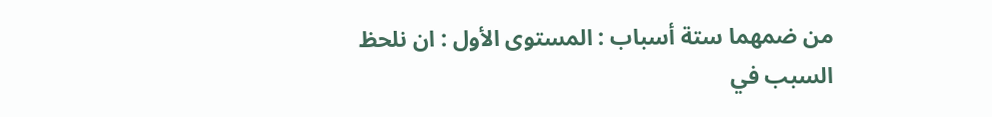من ضمهما ستة أسباب : المستوى الأول : ان نلحظ السبب في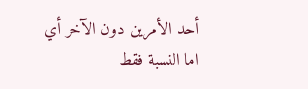أحد الأمرين دون الآخر أي اما النسبة فقط